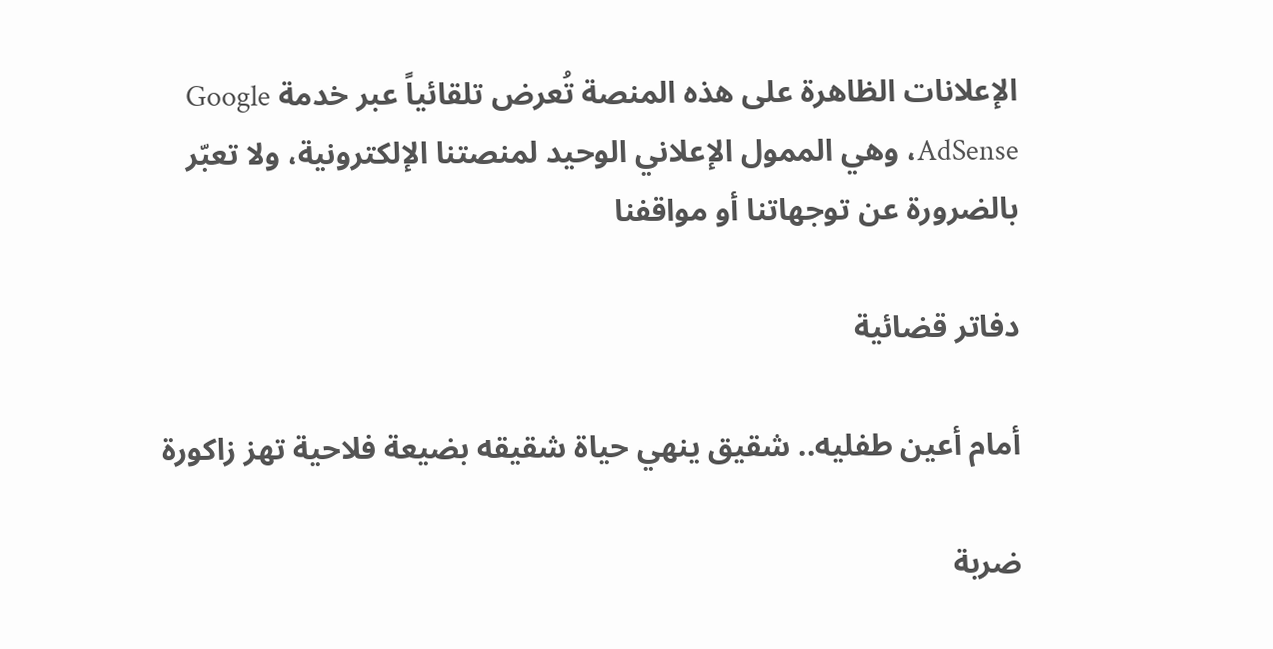الإعلانات الظاهرة على هذه المنصة تُعرض تلقائياً عبر خدمة Google AdSense، وهي الممول الإعلاني الوحيد لمنصتنا الإلكترونية، ولا تعبّر بالضرورة عن توجهاتنا أو مواقفنا

دفاتر قضائية

أمام أعين طفليه.. شقيق ينهي حياة شقيقه بضيعة فلاحية تهز زاكورة

ضربة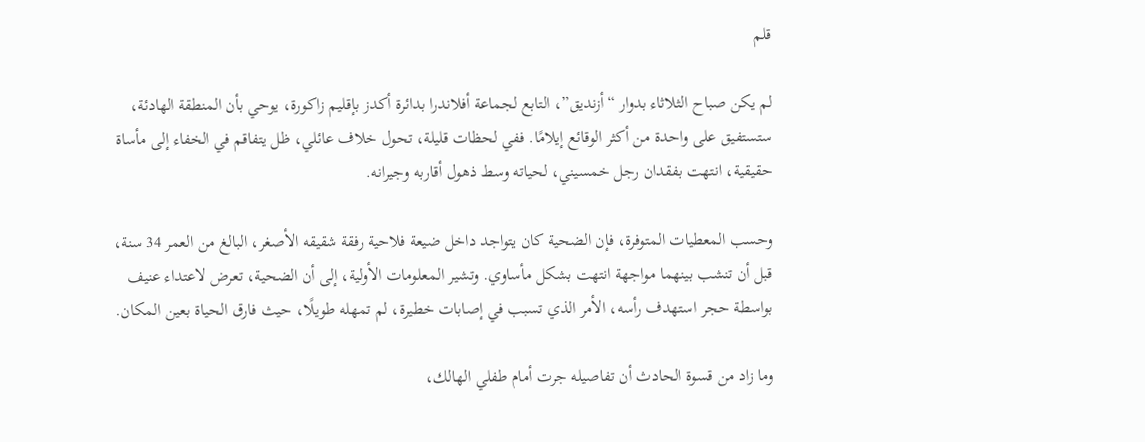قلم

لم يكن صباح الثلاثاء بدوار “أزنديق”، التابع لجماعة أفلاندرا بدائرة أكدز بإقليم زاكورة، يوحي بأن المنطقة الهادئة، ستستفيق على واحدة من أكثر الوقائع إيلامًا. ففي لحظات قليلة، تحول خلاف عائلي، ظل يتفاقم في الخفاء إلى مأساة حقيقية، انتهت بفقدان رجل خمسيني، لحياته وسط ذهول أقاربه وجيرانه.

وحسب المعطيات المتوفرة، فإن الضحية كان يتواجد داخل ضيعة فلاحية رفقة شقيقه الأصغر، البالغ من العمر 34 سنة، قبل أن تنشب بينهما مواجهة انتهت بشكل مأساوي. وتشير المعلومات الأولية، إلى أن الضحية، تعرض لاعتداء عنيف بواسطة حجر استهدف رأسه، الأمر الذي تسبب في إصابات خطيرة، لم تمهله طويلًا، حيث فارق الحياة بعين المكان.

وما زاد من قسوة الحادث أن تفاصيله جرت أمام طفلي الهالك،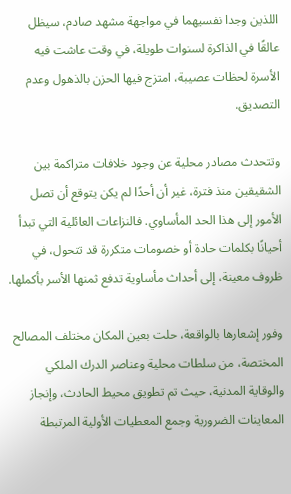اللذين وجدا نفسيهما في مواجهة مشهد صادم، سيظل عالقًا في الذاكرة لسنوات طويلة، في وقت عاشت فيه الأسرة لحظات عصيبة، امتزج فيها الحزن بالذهول وعدم التصديق.

وتتحدث مصادر محلية عن وجود خلافات متراكمة بين الشقيقين منذ فترة، غير أن أحدًا لم يكن يتوقع أن تصل الأمور إلى هذا الحد المأساوي. فالنزاعات العائلية التي تبدأ أحيانًا بكلمات حادة أو خصومات متكررة قد تتحول، في ظروف معينة، إلى أحداث مأساوية تدفع ثمنها الأسر بأكملها.

وفور إشعارها بالواقعة، حلت بعين المكان مختلف المصالح المختصة، من سلطات محلية وعناصر الدرك الملكي والوقاية المدنية، حيث تم تطويق محيط الحادث، وإنجاز المعاينات الضرورية وجمع المعطيات الأولية المرتبطة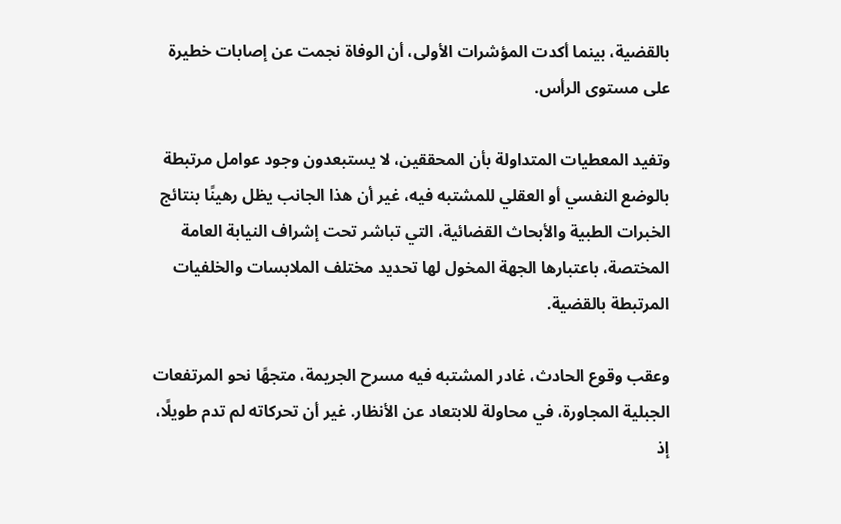بالقضية، بينما أكدت المؤشرات الأولى، أن الوفاة نجمت عن إصابات خطيرة على مستوى الرأس.

وتفيد المعطيات المتداولة بأن المحققين، لا يستبعدون وجود عوامل مرتبطة بالوضع النفسي أو العقلي للمشتبه فيه، غير أن هذا الجانب يظل رهينًا بنتائج الخبرات الطبية والأبحاث القضائية، التي تباشر تحت إشراف النيابة العامة المختصة، باعتبارها الجهة المخول لها تحديد مختلف الملابسات والخلفيات المرتبطة بالقضية.

وعقب وقوع الحادث، غادر المشتبه فيه مسرح الجريمة، متجهًا نحو المرتفعات الجبلية المجاورة، في محاولة للابتعاد عن الأنظار. غير أن تحركاته لم تدم طويلًا، إذ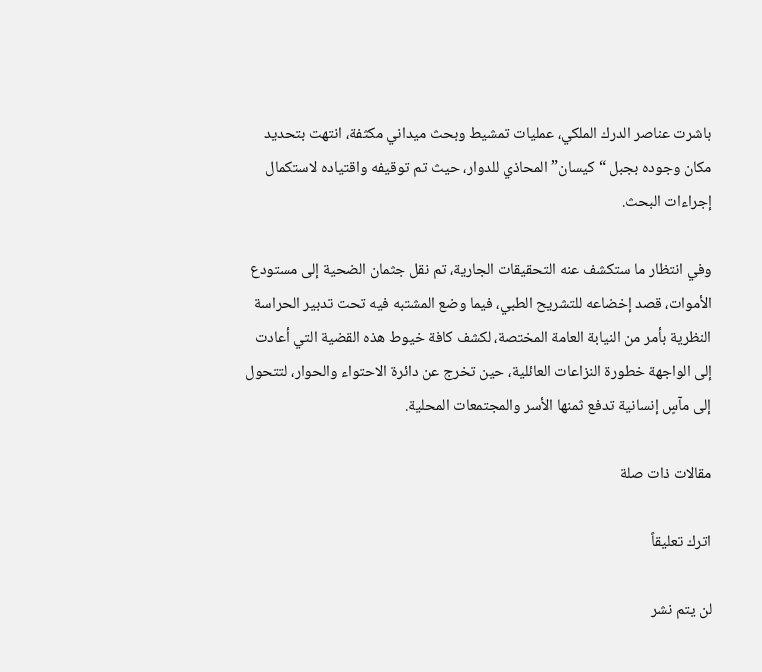باشرت عناصر الدرك الملكي، عمليات تمشيط وبحث ميداني مكثفة، انتهت بتحديد مكان وجوده بجبل “كيسان” المحاذي للدوار، حيث تم توقيفه واقتياده لاستكمال إجراءات البحث.

وفي انتظار ما ستكشف عنه التحقيقات الجارية، تم نقل جثمان الضحية إلى مستودع الأموات، قصد إخضاعه للتشريح الطبي، فيما وضع المشتبه فيه تحت تدبير الحراسة النظرية بأمر من النيابة العامة المختصة، لكشف كافة خيوط هذه القضية التي أعادت إلى الواجهة خطورة النزاعات العائلية، حين تخرج عن دائرة الاحتواء والحوار، لتتحول إلى مآسٍ إنسانية تدفع ثمنها الأسر والمجتمعات المحلية.

مقالات ذات صلة

اترك تعليقاً

لن يتم نشر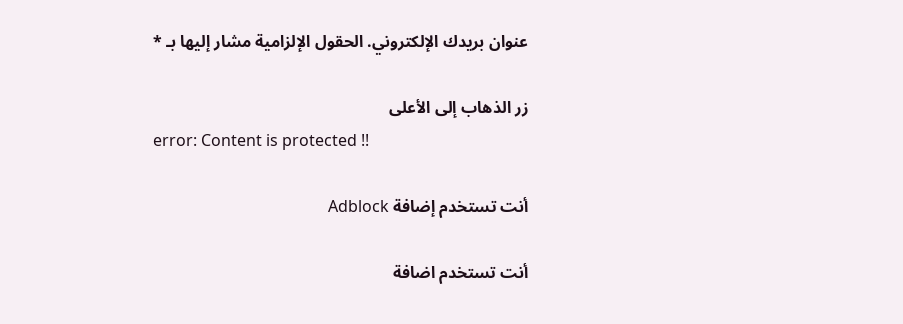عنوان بريدك الإلكتروني. الحقول الإلزامية مشار إليها بـ *

زر الذهاب إلى الأعلى
error: Content is protected !!

أنت تستخدم إضافة Adblock

أنت تستخدم اضافة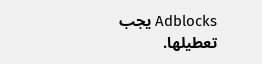Adblocks يجب تعطيلها.